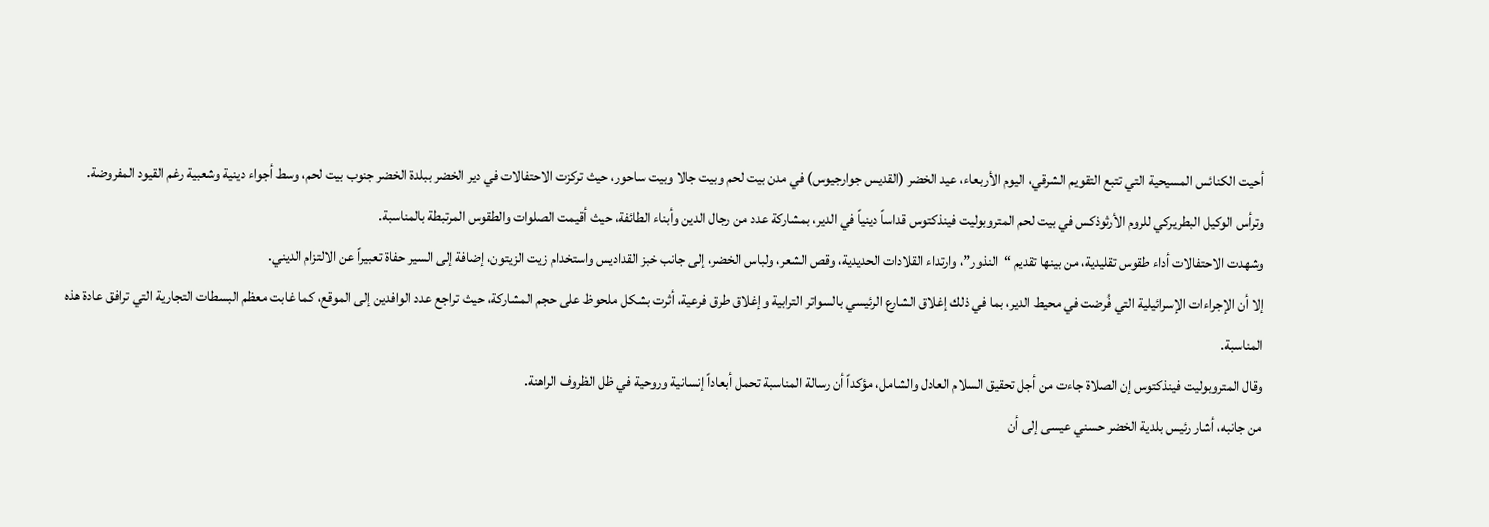أحيت الكنائس المسيحية التي تتبع التقويم الشرقي، اليوم الأربعاء، عيد الخضر (القديس جوارجيوس) في مدن بيت لحم وبيت جالا وبيت ساحور، حيث تركزت الاحتفالات في دير الخضر ببلدة الخضر جنوب بيت لحم، وسط أجواء دينية وشعبية رغم القيود المفروضة.
وترأس الوكيل البطريركي للروم الأرثوذكس في بيت لحم المتروبوليت فينذكتوس قداساً دينياً في الدير، بمشاركة عدد من رجال الدين وأبناء الطائفة، حيث أقيمت الصلوات والطقوس المرتبطة بالمناسبة.
وشهدت الاحتفالات أداء طقوس تقليدية، من بينها تقديم “النذور”، وارتداء القلادات الحديدية، وقص الشعر، ولباس الخضر، إلى جانب خبز القداديس واستخدام زيت الزيتون، إضافة إلى السير حفاة تعبيراً عن الالتزام الديني.
إلا أن الإجراءات الإسرائيلية التي فُرضت في محيط الدير، بما في ذلك إغلاق الشارع الرئيسي بالسواتر الترابية وإغلاق طرق فرعية، أثرت بشكل ملحوظ على حجم المشاركة، حيث تراجع عدد الوافدين إلى الموقع، كما غابت معظم البسطات التجارية التي ترافق عادة هذه المناسبة.
وقال المتروبوليت فينذكتوس إن الصلاة جاءت من أجل تحقيق السلام العادل والشامل، مؤكداً أن رسالة المناسبة تحمل أبعاداً إنسانية وروحية في ظل الظروف الراهنة.
من جانبه، أشار رئيس بلدية الخضر حسني عيسى إلى أن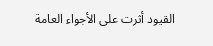القيود أثرت على الأجواء العامة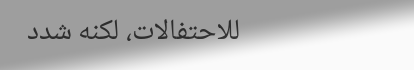للاحتفالات، لكنه شدد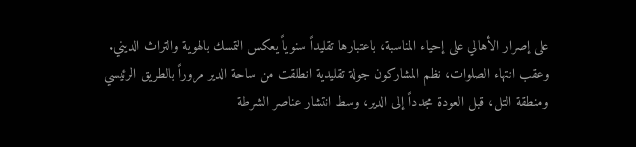على إصرار الأهالي على إحياء المناسبة، باعتبارها تقليداً سنوياً يعكس التمسك بالهوية والتراث الديني.
وعقب انتهاء الصلوات، نظم المشاركون جولة تقليدية انطلقت من ساحة الدير مروراً بالطريق الرئيسي ومنطقة التل، قبل العودة مجدداً إلى الدير، وسط انتشار عناصر الشرطة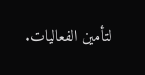لتأمين الفعاليات.